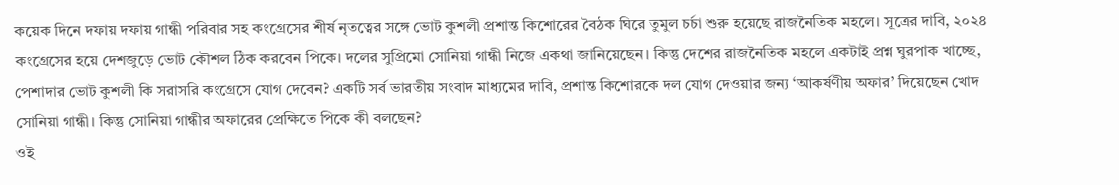কয়েক দিনে দফায় দফায় গান্ধী পরিবার সহ কংগ্রেসের শীর্ষ নৃতত্বের সঙ্গে ভোট কুশলী প্রশান্ত কিশোরের বৈঠক ঘিরে তুমুল চর্চা শুরু হয়েছে রাজনৈতিক মহলে। সূত্রের দাবি, ২০২৪ কংগ্রেসের হয়ে দেশজুড়ে ভোট কৌশল ঠিক করবেন পিকে। দলের সুপ্রিমো সোনিয়া গান্ধী নিজে একথা জানিয়েছেন। কিন্তু দেশের রাজনৈতিক মহলে একটাই প্রশ্ন ঘুরপাক খাচ্ছে, পেশাদার ভোট কুশলী কি সরাসরি কংগ্রেসে যোগ দেবেন? একটি সর্ব ভারতীয় সংবাদ মাধ্যমের দাবি, প্রশান্ত কিশোরকে দল যোগ দেওয়ার জন্য ‘আকর্ষণীয় অফার’ দিয়েছেন খোদ সোনিয়া গান্ধী। কিন্তু সোনিয়া গান্ধীর অফারের প্রেক্ষিতে পিকে কী বলছেন?
ওই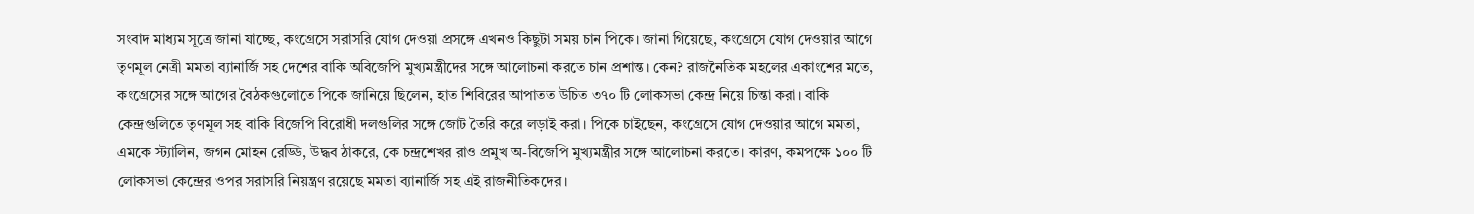সংবাদ মাধ্যম সূত্রে জানা যাচ্ছে, কংগ্রেসে সরাসরি যোগ দেওয়া প্রসঙ্গে এখনও কিছুটা সময় চান পিকে। জানা গিয়েছে, কংগ্রেসে যোগ দেওয়ার আগে তৃণমূল নেত্রী মমতা ব্যানার্জি সহ দেশের বাকি অবিজেপি মুখ্যমন্ত্রীদের সঙ্গে আলোচনা করতে চান প্রশান্ত। কেন? রাজনৈতিক মহলের একাংশের মতে, কংগ্রেসের সঙ্গে আগের বৈঠকগুলোতে পিকে জানিয়ে ছিলেন, হাত শিবিরের আপাতত উচিত ৩৭০ টি লোকসভা কেন্দ্র নিয়ে চিন্তা করা। বাকি কেন্দ্রগুলিতে তৃণমূল সহ বাকি বিজেপি বিরোধী দলগুলির সঙ্গে জোট তৈরি করে লড়াই করা। পিকে চাইছেন, কংগ্রেসে যোগ দেওয়ার আগে মমতা, এমকে স্ট্যালিন, জগন মোহন রেড্ডি, উদ্ধব ঠাকরে, কে চন্দ্রশেখর রাও প্রমুখ অ-বিজেপি মুখ্যমন্ত্রীর সঙ্গে আলোচনা করতে। কারণ, কমপক্ষে ১০০ টি লোকসভা কেন্দ্রের ওপর সরাসরি নিয়ন্ত্রণ রয়েছে মমতা ব্যানার্জি সহ এই রাজনীতিকদের।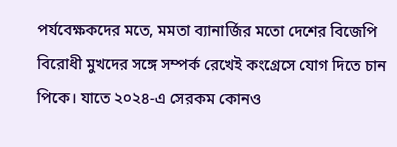পর্যবেক্ষকদের মতে, মমতা ব্যানার্জির মতো দেশের বিজেপি বিরোধী মুখদের সঙ্গে সম্পর্ক রেখেই কংগ্রেসে যোগ দিতে চান পিকে। যাতে ২০২৪-এ সেরকম কোনও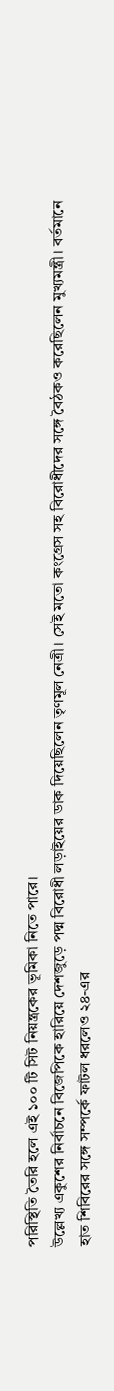পরিস্থিতি তৈরি হলে এই ১০০ টি সিট নিয়ন্ত্রকের ভূমিকা নিতে পারে।
উল্লেখ্য একুশের নির্বাচনে বিজেপিকে হারিয়ে দেশজুড়ে পদ্ম বিরোধী লড়াইয়ের ডাক দিয়েছিলেন তৃণমূল নেত্রী। সেই মতো কংগ্রেস সহ বিরোধীদের সঙ্গে বৈঠকও করেছিলেন মুখ্যমন্ত্রী। বর্তমানে হাত শিবিরের সঙ্গে সম্পর্কে ফাটল ধরলেও ২৪-এর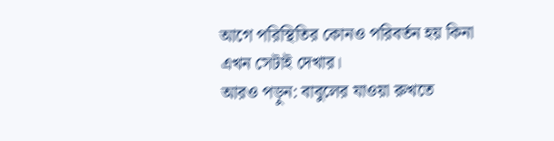আগে পরিস্থিতির কোনও পরিবর্তন হয় কিনা এখন সেটাই দেখার।
আরও পড়ুন: বাবুলের যাওয়া রুখতে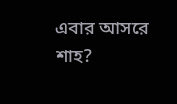এবার আসরে শাহ?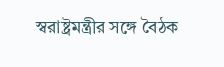স্বরাষ্ট্রমন্ত্রীর সঙ্গে বৈঠক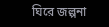ঘিরে জল্পনা